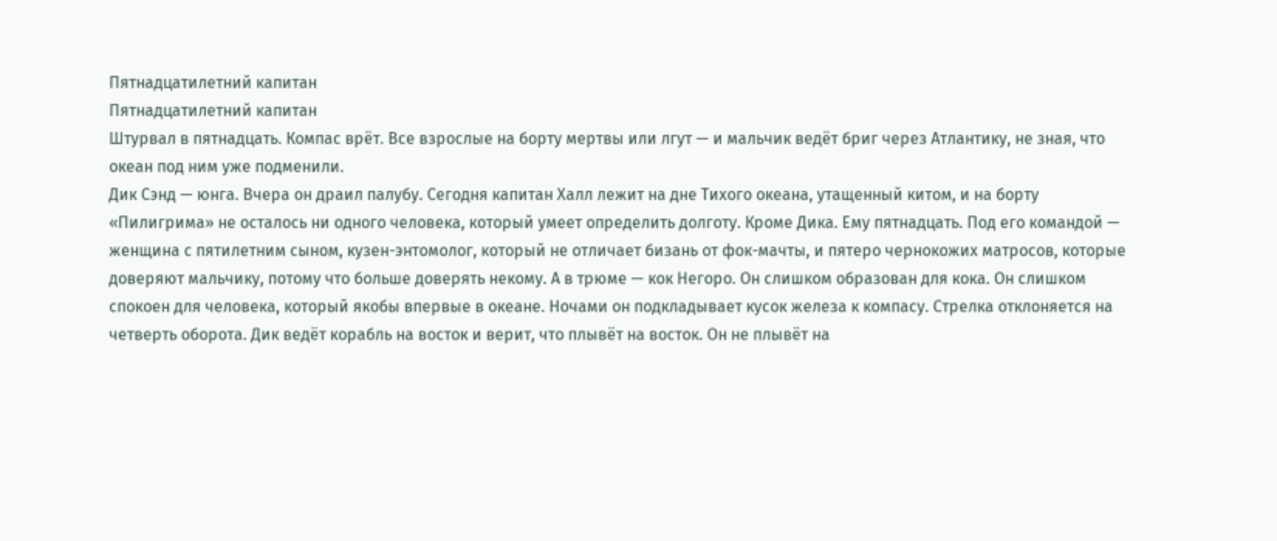Пятнадцатилетний капитан
Пятнадцатилетний капитан
Штурвал в пятнадцать. Компас врёт. Все взрослые на борту мертвы или лгут — и мальчик ведёт бриг через Атлантику, не зная, что океан под ним уже подменили.
Дик Сэнд — юнга. Вчера он драил палубу. Сегодня капитан Халл лежит на дне Тихого океана, утащенный китом, и на борту «Пилигрима» не осталось ни одного человека, который умеет определить долготу. Кроме Дика. Ему пятнадцать. Под его командой — женщина с пятилетним сыном, кузен-энтомолог, который не отличает бизань от фок-мачты, и пятеро чернокожих матросов, которые доверяют мальчику, потому что больше доверять некому. А в трюме — кок Негоро. Он слишком образован для кока. Он слишком спокоен для человека, который якобы впервые в океане. Ночами он подкладывает кусок железа к компасу. Стрелка отклоняется на четверть оборота. Дик ведёт корабль на восток и верит, что плывёт на восток. Он не плывёт на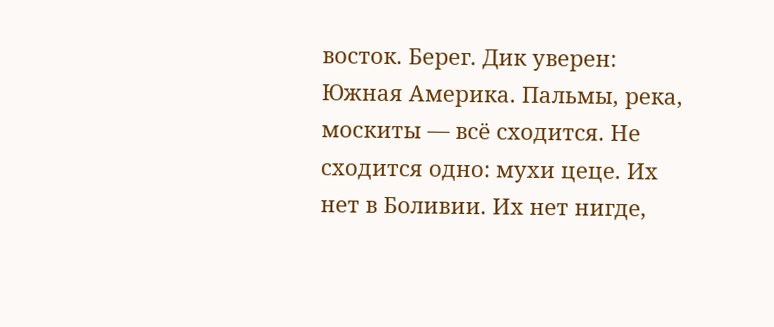восток. Берег. Дик уверен: Южная Америка. Пальмы, река, москиты — всё сходится. Не сходится одно: мухи цеце. Их нет в Боливии. Их нет нигде,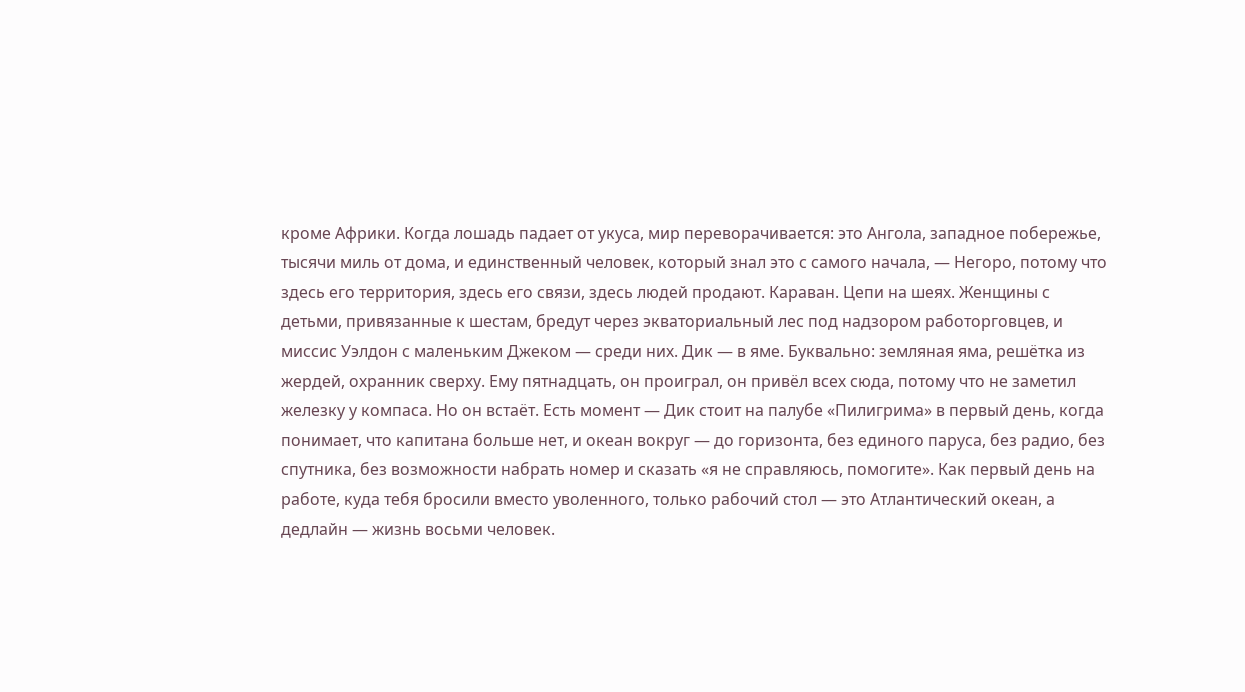кроме Африки. Когда лошадь падает от укуса, мир переворачивается: это Ангола, западное побережье, тысячи миль от дома, и единственный человек, который знал это с самого начала, — Негоро, потому что здесь его территория, здесь его связи, здесь людей продают. Караван. Цепи на шеях. Женщины с детьми, привязанные к шестам, бредут через экваториальный лес под надзором работорговцев, и миссис Уэлдон с маленьким Джеком — среди них. Дик — в яме. Буквально: земляная яма, решётка из жердей, охранник сверху. Ему пятнадцать, он проиграл, он привёл всех сюда, потому что не заметил железку у компаса. Но он встаёт. Есть момент — Дик стоит на палубе «Пилигрима» в первый день, когда понимает, что капитана больше нет, и океан вокруг — до горизонта, без единого паруса, без радио, без спутника, без возможности набрать номер и сказать «я не справляюсь, помогите». Как первый день на работе, куда тебя бросили вместо уволенного, только рабочий стол — это Атлантический океан, а дедлайн — жизнь восьми человек.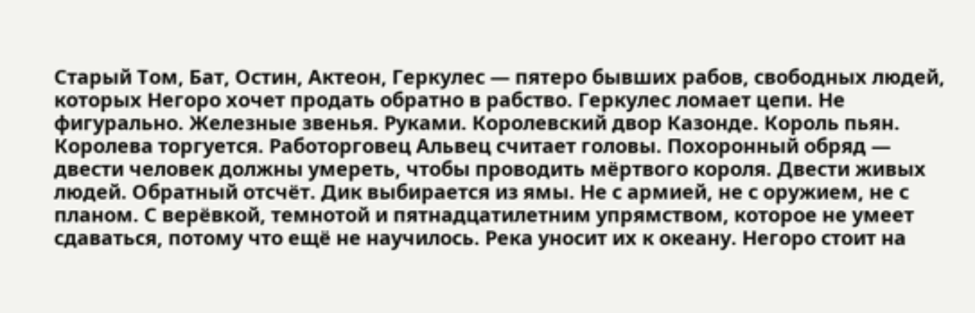Старый Том, Бат, Остин, Актеон, Геркулес — пятеро бывших рабов, свободных людей, которых Негоро хочет продать обратно в рабство. Геркулес ломает цепи. Не фигурально. Железные звенья. Руками. Королевский двор Казонде. Король пьян. Королева торгуется. Работорговец Альвец считает головы. Похоронный обряд — двести человек должны умереть, чтобы проводить мёртвого короля. Двести живых людей. Обратный отсчёт. Дик выбирается из ямы. Не с армией, не с оружием, не с планом. С верёвкой, темнотой и пятнадцатилетним упрямством, которое не умеет сдаваться, потому что ещё не научилось. Река уносит их к океану. Негоро стоит на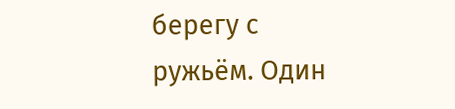берегу с ружьём. Один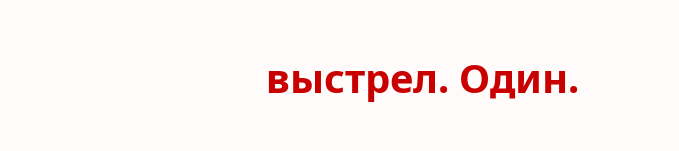выстрел. Один.